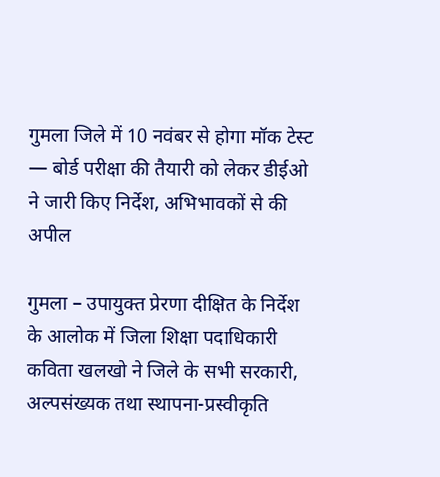गुमला जिले में 10 नवंबर से होगा मॉक टेस्ट — बोर्ड परीक्षा की तैयारी को लेकर डीईओ ने जारी किए निर्देश, अभिभावकों से की अपील

गुमला – उपायुक्त प्रेरणा दीक्षित के निर्देश के आलोक में जिला शिक्षा पदाधिकारी कविता खलखो ने जिले के सभी सरकारी, अल्पसंख्यक तथा स्थापना-प्रस्वीकृति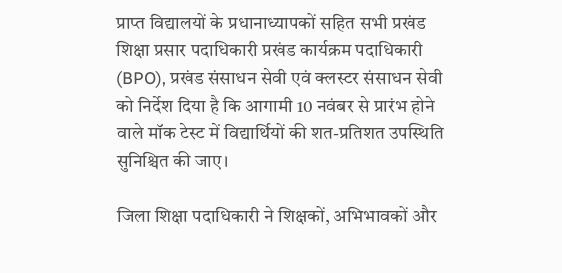प्राप्त विद्यालयों के प्रधानाध्यापकों सहित सभी प्रखंड शिक्षा प्रसार पदाधिकारी प्रखंड कार्यक्रम पदाधिकारी (BPO), प्रखंड संसाधन सेवी एवं क्लस्टर संसाधन सेवी को निर्देश दिया है कि आगामी 10 नवंबर से प्रारंभ होने वाले मॉक टेस्ट में विद्यार्थियों की शत-प्रतिशत उपस्थिति सुनिश्चित की जाए।

जिला शिक्षा पदाधिकारी ने शिक्षकों, अभिभावकों और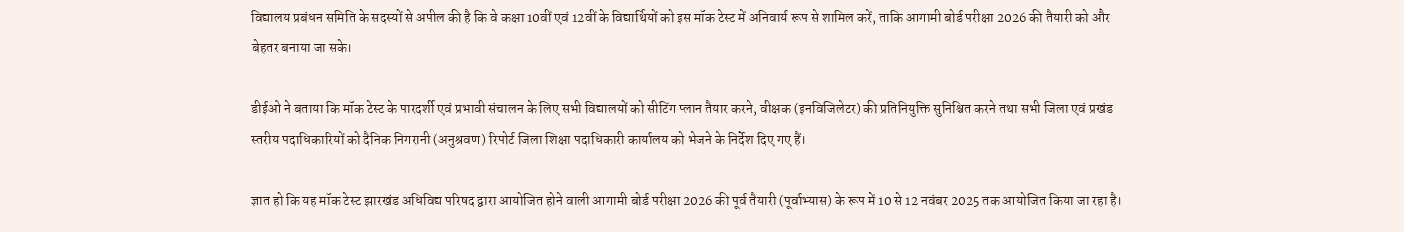विद्यालय प्रबंधन समिति के सदस्यों से अपील की है कि वे कक्षा 10वीं एवं 12वीं के विद्यार्थियों को इस मॉक टेस्ट में अनिवार्य रूप से शामिल करें, ताकि आगामी बोर्ड परीक्षा 2026 की तैयारी को और बेहतर बनाया जा सके।

डीईओ ने बताया कि मॉक टेस्ट के पारदर्शी एवं प्रभावी संचालन के लिए सभी विद्यालयों को सीटिंग प्लान तैयार करने, वीक्षक (इनविजिलेटर) की प्रतिनियुक्ति सुनिश्चित करने तथा सभी जिला एवं प्रखंड स्तरीय पदाधिकारियों को दैनिक निगरानी (अनुश्रवण) रिपोर्ट जिला शिक्षा पदाधिकारी कार्यालय को भेजने के निर्देश दिए गए हैं।

ज्ञात हो कि यह मॉक टेस्ट झारखंड अधिविद्य परिषद द्वारा आयोजित होने वाली आगामी बोर्ड परीक्षा 2026 की पूर्व तैयारी (पूर्वाभ्यास) के रूप में 10 से 12 नवंबर 2025 तक आयोजित किया जा रहा है।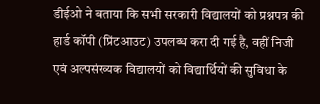डीईओ ने बताया कि सभी सरकारी विद्यालयों को प्रश्नपत्र की हार्ड कॉपी (प्रिंटआउट) उपलब्ध करा दी गई है, वहीं निजी एवं अल्पसंख्यक विद्यालयों को विद्यार्थियों की सुविधा के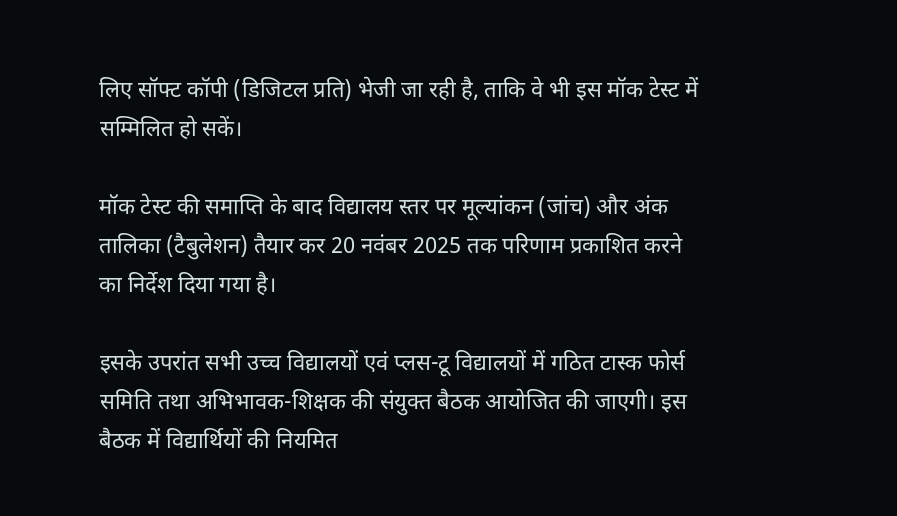लिए सॉफ्ट कॉपी (डिजिटल प्रति) भेजी जा रही है, ताकि वे भी इस मॉक टेस्ट में सम्मिलित हो सकें।

मॉक टेस्ट की समाप्ति के बाद विद्यालय स्तर पर मूल्यांकन (जांच) और अंक तालिका (टैबुलेशन) तैयार कर 20 नवंबर 2025 तक परिणाम प्रकाशित करने का निर्देश दिया गया है।

इसके उपरांत सभी उच्च विद्यालयों एवं प्लस-टू विद्यालयों में गठित टास्क फोर्स समिति तथा अभिभावक-शिक्षक की संयुक्त बैठक आयोजित की जाएगी। इस बैठक में विद्यार्थियों की नियमित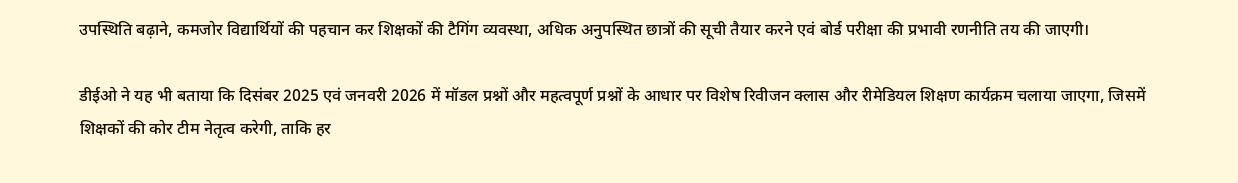उपस्थिति बढ़ाने, कमजोर विद्यार्थियों की पहचान कर शिक्षकों की टैगिंग व्यवस्था, अधिक अनुपस्थित छात्रों की सूची तैयार करने एवं बोर्ड परीक्षा की प्रभावी रणनीति तय की जाएगी।

डीईओ ने यह भी बताया कि दिसंबर 2025 एवं जनवरी 2026 में मॉडल प्रश्नों और महत्वपूर्ण प्रश्नों के आधार पर विशेष रिवीजन क्लास और रीमेडियल शिक्षण कार्यक्रम चलाया जाएगा, जिसमें शिक्षकों की कोर टीम नेतृत्व करेगी, ताकि हर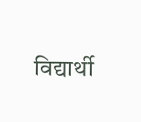विद्यार्थी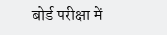बोर्ड परीक्षा में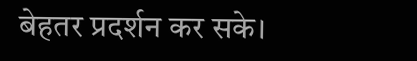बेहतर प्रदर्शन कर सके।